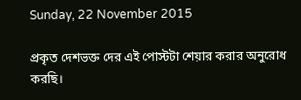Sunday, 22 November 2015

প্রকৃত দেশভক্ত দের এই পোস্টটা শেয়ার করার অনুরোধ করছি।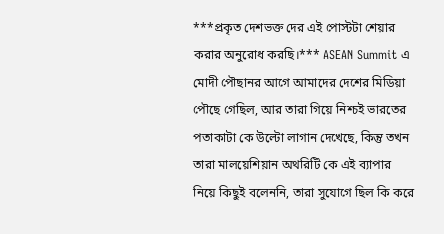***প্রকৃত দেশভক্ত দের এই পোস্টটা শেয়ার করার অনুরোধ করছি।*** ASEAN Summit এ মোদী পৌছানর আগে আমাদের দেশের মিডিয়া পৌছে গেছিল, আর তারা গিয়ে নিশ্চই ভারতের পতাকাটা কে উল্টো লাগান দেখেছে, কিন্তু তখন তারা মালয়েশিয়ান অথরিটি কে এই ব্যাপার নিয়ে কিছুই বলেননি, তারা সুযোগে ছিল কি করে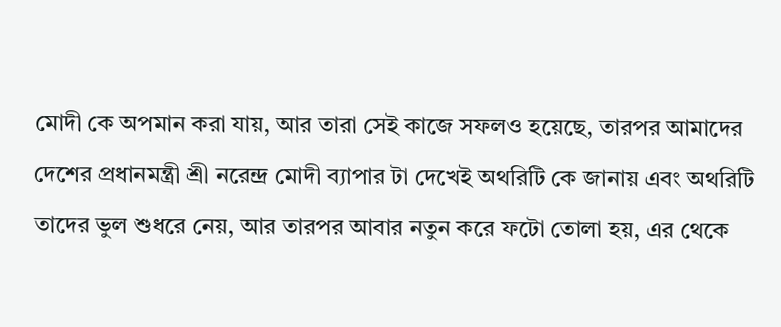মোদী কে অপমান করা যায়, আর তারা সেই কাজে সফলও হয়েছে, তারপর আমাদের দেশের প্রধানমন্ত্রী শ্রী নরেন্দ্র মোদী ব্যাপার টা দেখেই অথরিটি কে জানায় এবং অথরিটি তাদের ভুল শুধরে নেয়, আর তারপর আবার নতুন করে ফটো তোলা হয়, এর থেকে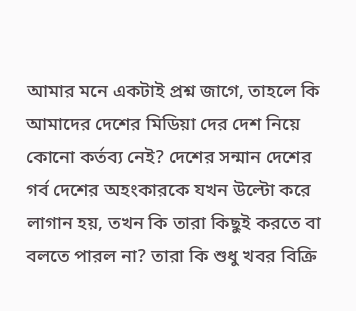আমার মনে একটাই প্রশ্ন জাগে, তাহলে কি আমাদের দেশের মিডিয়া দের দেশ নিয়ে কোনো কর্তব্য নেই? দেশের সন্মান দেশের গর্ব দেশের অহংকারকে যখন উল্টো করে লাগান হয়, তখন কি তারা কিছুই করতে বা বলতে পারল না? তারা কি শুধু খবর বিক্রি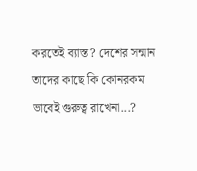করতেই ব্যাস্ত? দেশের সন্মান তাদের কাছে কি কোনরকম ভাবেই গুরুত্ব রাখেনা...?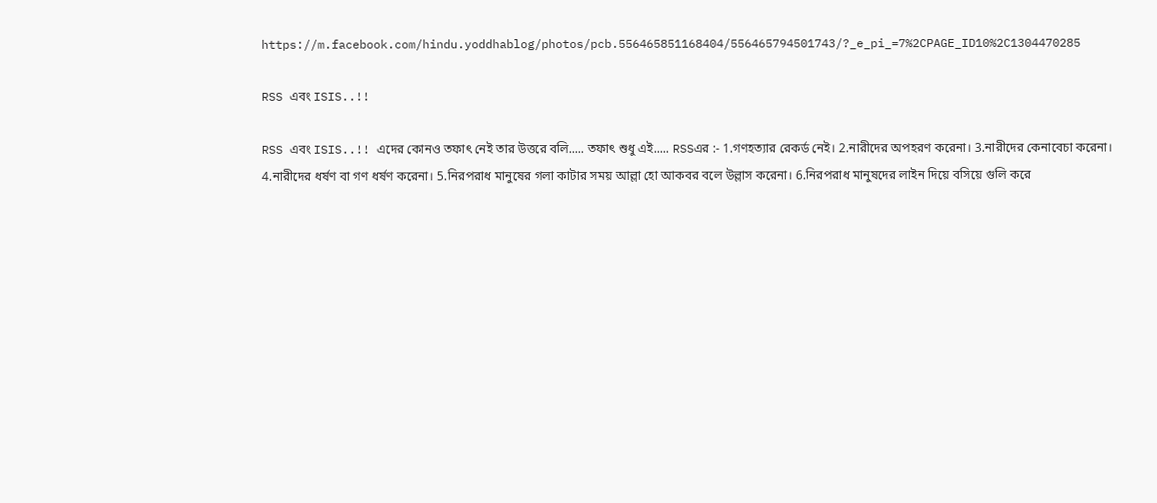https://m.facebook.com/hindu.yoddhablog/photos/pcb.556465851168404/556465794501743/?_e_pi_=7%2CPAGE_ID10%2C1304470285

RSS এবং ISIS..!!

RSS এবং ISIS..!! এদের কোনও তফাৎ নেই তার উত্তরে বলি..... তফাৎ শুধু এই..... RSSএর :- 1.গণহত্যার রেকর্ড নেই। 2.নারীদের অপহরণ করেনা। 3.নারীদের কেনাবেচা করেনা। 4.নারীদের ধর্ষণ বা গণ ধর্ষণ করেনা। 5.নিরপরাধ মানুষের গলা কাটার সময় আল্লা হো আকবর বলে উল্লাস করেনা। 6.নিরপরাধ মানুষদের লাইন দিয়ে বসিয়ে গুলি করে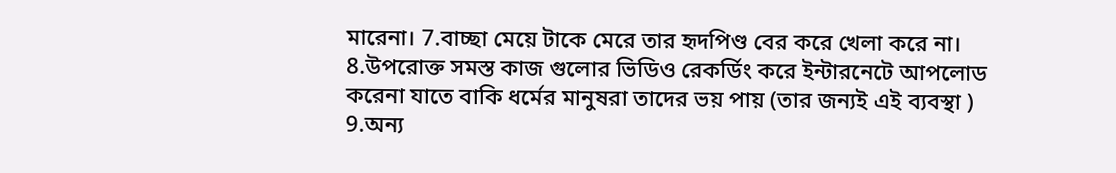মারেনা। 7.বাচ্ছা মেয়ে টাকে মেরে তার হৃদপিণ্ড বের করে খেলা করে না। 8.উপরোক্ত সমস্ত কাজ গুলোর ভিডিও রেকর্ডিং করে ইন্টারনেটে আপলোড করেনা যাতে বাকি ধর্মের মানুষরা তাদের ভয় পায় (তার জন্যই এই ব্যবস্থা ) 9.অন্য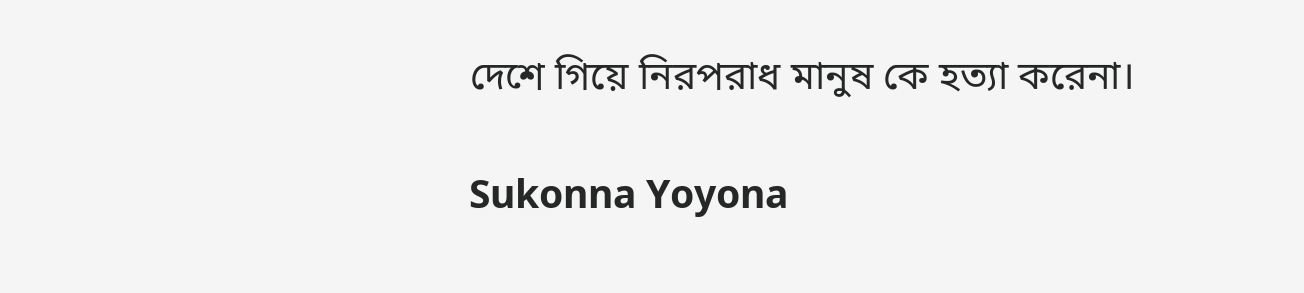দেশে গিয়ে নিরপরাধ মানুষ কে হত্যা করেনা।

Sukonna Yoyona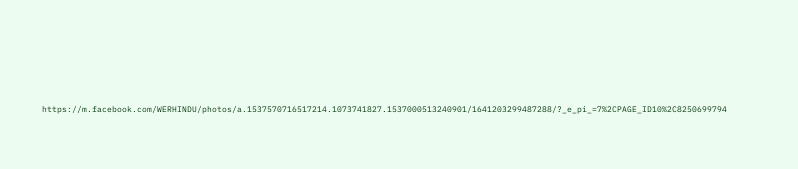https://m.facebook.com/WERHINDU/photos/a.1537570716517214.1073741827.1537000513240901/1641203299487288/?_e_pi_=7%2CPAGE_ID10%2C8250699794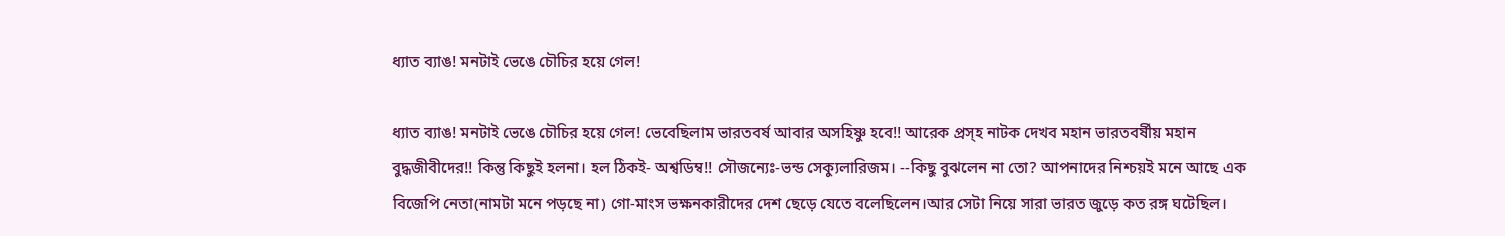ধ্যাত ব্যাঙ! মনটাই ভেঙে চৌচির হয়ে গেল!

ধ্যাত ব্যাঙ! মনটাই ভেঙে চৌচির হয়ে গেল! ভেবেছিলাম ভারতবর্ষ আবার অসহিষ্ণু হবে!! আরেক প্রস্হ নাটক দেখব মহান ভারতবর্ষীয় মহান বুদ্ধজীবীদের!! কিন্তু কিছুই হলনা। হল ঠিকই- অশ্বডিম্ব!! সৌজন্যেঃ-ভন্ড সেক্যুলারিজম। --কিছু বুঝলেন না তো? আপনাদের নিশ্চয়ই মনে আছে এক বিজেপি নেতা(নামটা মনে পড়ছে না) গো-মাংস ভক্ষনকারীদের দেশ ছেড়ে যেতে বলেছিলেন।আর সেটা নিয়ে সারা ভারত জুড়ে কত রঙ্গ ঘটেছিল।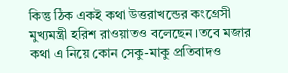কিন্তু ঠিক একই কথা উত্তরাখন্ডের কংগ্রেসী মুখ্যমন্ত্রী হরিশ রাওয়াতও বলেছেন।তবে মজার কথা এ নিয়ে কোন সেকু-মাকু প্রতিবাদও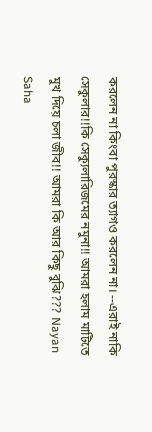করলেন না কিংবা পুরস্কার ত্যাগও করলেন না। --এরাই নাকি সেকুলার!!কি সেক্যুলারিজমের নমুনা!! আমরা হলাম মাটিতে মুখ দিয়ে চলা জীব!! আমরা কি আর কিছু বুঝি??? Nayan Saha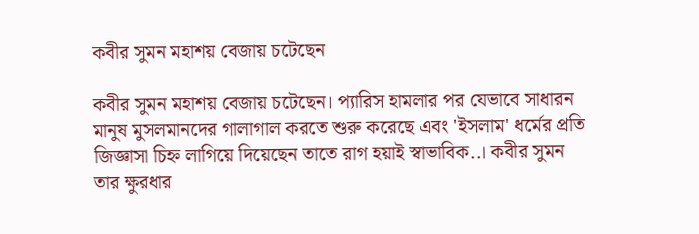কবীর সুমন মহাশয় বেজায় চটেছেন

কবীর সুমন মহাশয় বেজায় চটেছেন। প্যারিস হামলার পর যেভাবে সাধারন মানুষ মুসলমানদের গালাগাল করতে শুরু করেছে এবং 'ইসলাম' ধর্মের প্রতি জিজ্ঞাসা চিহ্ন লাগিয়ে দিয়েছেন তাতে রাগ হয়াই স্বাভাবিক..। কবীর সুমন তার ক্ষুরধার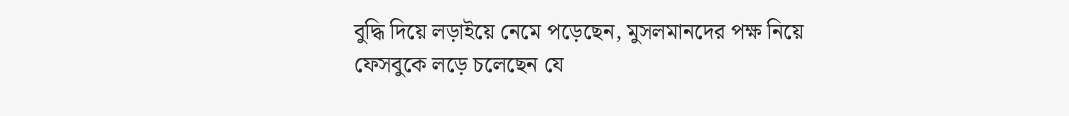বুদ্ধি দিয়ে লড়াইয়ে নেমে পড়েছেন, মুসলমানদের পক্ষ নিয়ে ফেসবুকে লড়ে চলেছেন যে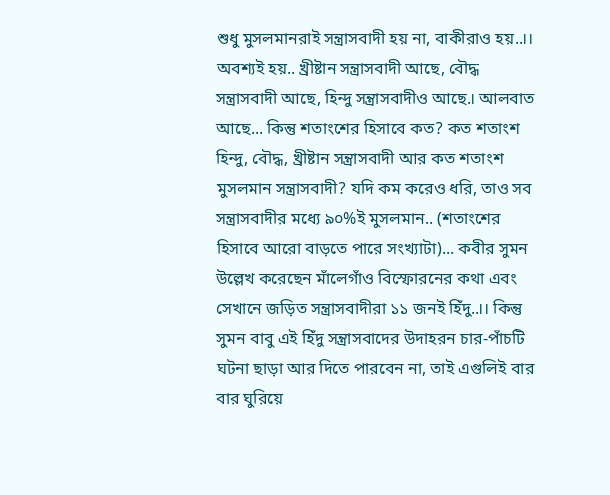শুধু মুসলমানরাই সন্ত্রাসবাদী হয় না, বাকীরাও হয়..।। অবশ্যই হয়.. খ্রীষ্টান সন্ত্রাসবাদী আছে, বৌদ্ধ সন্ত্রাসবাদী আছে, হিন্দু সন্ত্রাসবাদীও আছে.। আলবাত আছে... কিন্তু শতাংশের হিসাবে কত? কত শতাংশ হিন্দু, বৌদ্ধ, খ্রীষ্টান সন্ত্রাসবাদী আর কত শতাংশ মুসলমান সন্ত্রাসবাদী? যদি কম করেও ধরি, তাও সব সন্ত্রাসবাদীর মধ্যে ৯০%ই মুসলমান.. (শতাংশের হিসাবে আরো বাড়তে পারে সংখ্যাটা)... কবীর সুমন উল্লেখ করেছেন মাঁলেগাঁও বিস্ফোরনের কথা এবং সেখানে জড়িত সন্ত্রাসবাদীরা ১১ জনই হিঁদু..।। কিন্তু সুমন বাবু এই হিঁদু সন্ত্রাসবাদের উদাহরন চার-পাঁচটি ঘটনা ছাড়া আর দিতে পারবেন না, তাই এগুলিই বার বার ঘুরিয়ে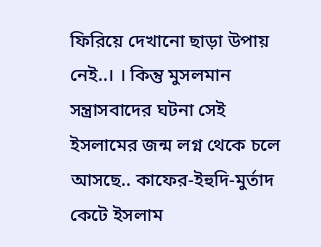ফিরিয়ে দেখানো ছাড়া উপায় নেই..। । কিন্তু মুসলমান সন্ত্রাসবাদের ঘটনা সেই ইসলামের জন্ম লগ্ন থেকে চলে আসছে.. কাফের-ইহুদি-মুর্তাদ কেটে ইসলাম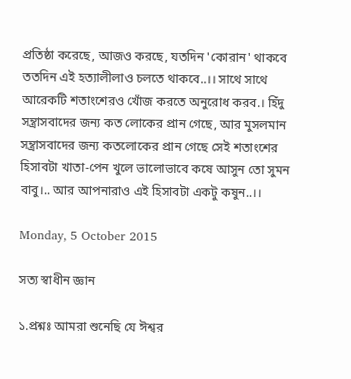প্রতিষ্ঠা করেছে, আজও করছে, যতদিন 'কোরান' থাকবে ততদিন এই হত্যালীলাও চলতে থাকবে..।। সাথে সাথে আরেকটি শতাংশেরও খোঁজ করতে অনুরোধ করব.। হিঁদু সন্ত্রাসবাদের জন্য কত লোকের প্রান গেছে, আর মুসলমান সন্ত্রাসবাদের জন্য কতলোকের প্রান গেছে সেই শতাংশের হিসাবটা খাতা-পেন খুলে ভালোভাবে কষে আসুন তো সুমন বাবু।.. আর আপনারাও এই হিসাবটা একটু কষুন..।।

Monday, 5 October 2015

সত্য স্বাধীন জ্ঞান

১.প্রশ্নঃ আমরা শুনেছি যে ঈশ্বর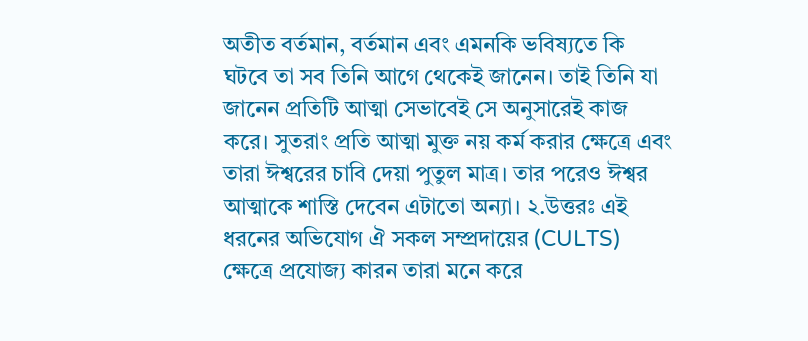অতীত বর্তমান, বর্তমান এবং এমনকি ভবিষ্যতে কি ঘটবে তা সব তিনি আগে থেকেই জানেন। তাই তিনি যা জানেন প্রতিটি আত্মা সেভাবেই সে অনুসারেই কাজ করে। সুতরাং প্রতি আত্মা মুক্ত নয় কর্ম করার ক্ষেত্রে এবং তারা ঈশ্বরের চাবি দেয়া পুতুল মাত্র। তার পরেও ঈশ্বর আত্মাকে শাস্তি দেবেন এটাতো অন্যা। ২.উত্তরঃ এই ধরনের অভিযোগ ঐ সকল সম্প্রদায়ের (CULTS) ক্ষেত্রে প্রযোজ্য কারন তারা মনে করে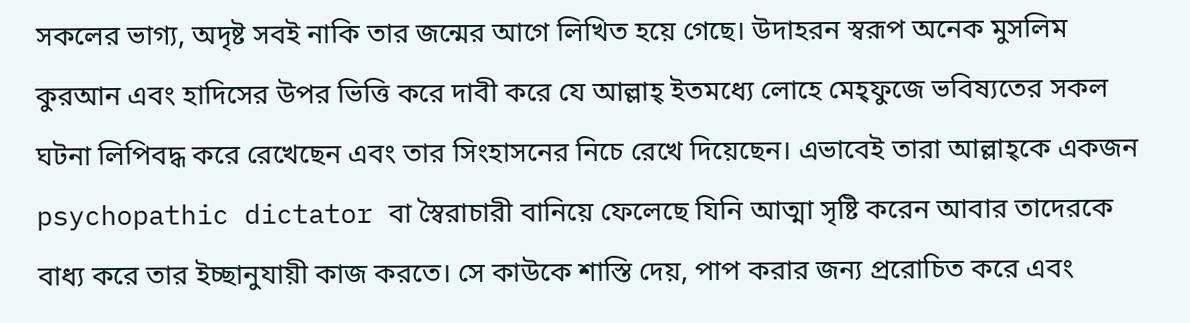সকলের ভাগ্য, অদৃষ্ট সবই নাকি তার জন্মের আগে লিখিত হয়ে গেছে। উদাহরন স্বরূপ অনেক মুসলিম কুরআন এবং হাদিসের উপর ভিত্তি করে দাবী করে যে আল্লাহ্ ইতমধ্যে লোহে মেহ্ফুজে ভবিষ্যতের সকল ঘটনা লিপিবদ্ধ করে রেখেছেন এবং তার সিংহাসনের নিচে রেখে দিয়েছেন। এভাবেই তারা আল্লাহ্কে একজন psychopathic dictator বা স্বৈরাচারী বানিয়ে ফেলেছে যিনি আত্মা সৃষ্টি করেন আবার তাদেরকে বাধ্য করে তার ইচ্ছানুযায়ী কাজ করতে। সে কাউকে শাস্তি দেয়, পাপ করার জন্য প্ররোচিত করে এবং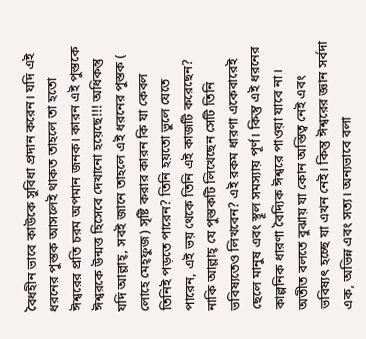বৈধহীন ভাবে কাউকে সুবিধা প্রদান করেন। যদি এই ধরনের পুস্তক আসলেই থাকত তাহলে তা হতো ঈশ্বরের প্রতি চরম অপমান জনক। কারন এই পুস্তকে ঈশ্বরকে উন্মত্ত হিসেবে দেখানো হয়েছে!!! অধিকন্তু যদি আল্লাহ্, সবই জানে তাহলে এই ধরনের পুস্তক ( লোহে মেহ্ফুজ) সৃষ্টি করার কারন কি যা কেবল তিনিই পড়তে পারেন? তিনি হয়তো ভুলে যেতে পারেন, এই ভয় থেকে তিনি এই কাজটি করেছেন? নাকি আল্লাহ্ যে পুস্তকটি লিখেছেন সেটি তিনি ভবিষ্যতেও লিখবেন? এই রকম ধারণা একেবারেই ছেলে মানুষ এবং স্থূল সমস্যায় পূর্ণ। কিন্তু এই ধরনের কাল্পনিক ধারণা বৈদ্যিক ঈশ্বরে পাওয়া যাবে না। অতীত বলতে বুঝায় যা কোন অস্তিত্ব নেই এবং ভবিষ্যৎ হচ্ছে যা এখন নেই। কিন্তু ঈশ্বরের জ্ঞান সর্বদা এক, অভিন্ন এবং সত্য। অন্যভাবে বলা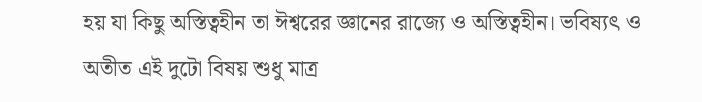হয় যা কিছু অস্তিত্বহীন তা ঈশ্বরের জ্ঞানের রাজ্যে ও অস্তিত্বহীন। ভবিষ্যৎ ও অতীত এই দুটো বিষয় শুধু মাত্র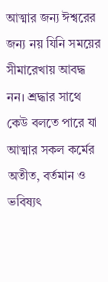আত্মার জন্য ঈশ্বরের জন্য নয় যিনি সময়ের সীমারেখায় আবদ্ধ নন। শ্রদ্ধার সাথে কেউ বলতে পারে যা আত্মার সকল কর্মের অতীত, বর্তমান ও ভবিষ্যৎ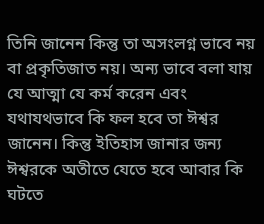তিনি জানেন কিন্তু তা অসংলগ্ন ভাবে নয় বা প্রকৃতিজাত নয়। অন্য ভাবে বলা যায় যে আত্মা যে কর্ম করেন এবং যথাযথভাবে কি ফল হবে তা ঈশ্বর জানেন। কিন্তু ইতিহাস জানার জন্য ঈশ্বরকে অতীতে যেতে হবে আবার কি ঘটতে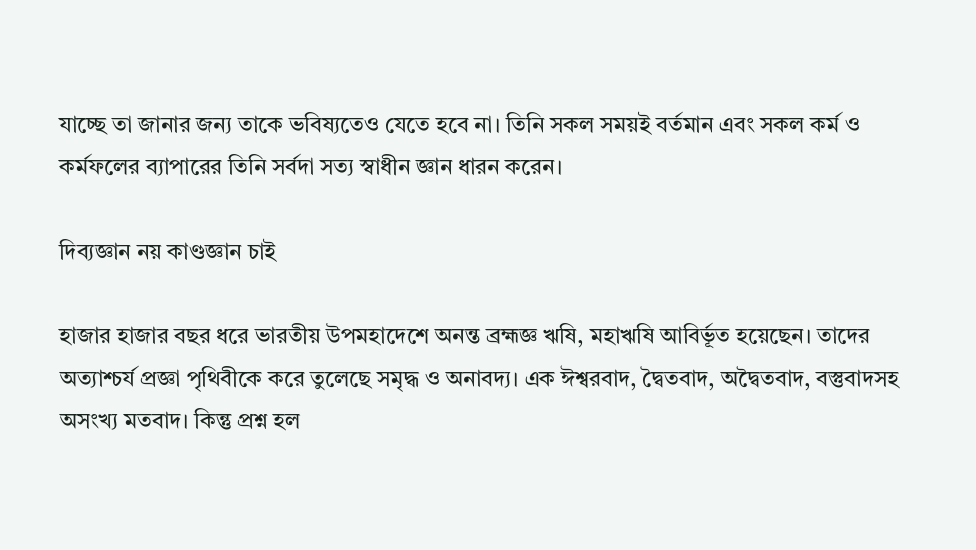যাচ্ছে তা জানার জন্য তাকে ভবিষ্যতেও যেতে হবে না। তিনি সকল সময়ই বর্তমান এবং সকল কর্ম ও কর্মফলের ব্যাপারের তিনি সর্বদা সত্য স্বাধীন জ্ঞান ধারন করেন।

দিব্যজ্ঞান নয় কাণ্ডজ্ঞান চাই

হাজার হাজার বছর ধরে ভারতীয় উপমহাদেশে অনন্ত ব্রহ্মজ্ঞ ঋষি, মহাঋষি আবির্ভূত হয়েছেন। তাদের অত্যাশ্চর্য প্রজ্ঞা পৃথিবীকে করে তুলেছে সমৃদ্ধ ও অনাবদ্য। এক ঈশ্বরবাদ, দ্বৈতবাদ, অদ্বৈতবাদ, বস্তুবাদসহ অসংখ্য মতবাদ। কিন্তু প্রশ্ন হল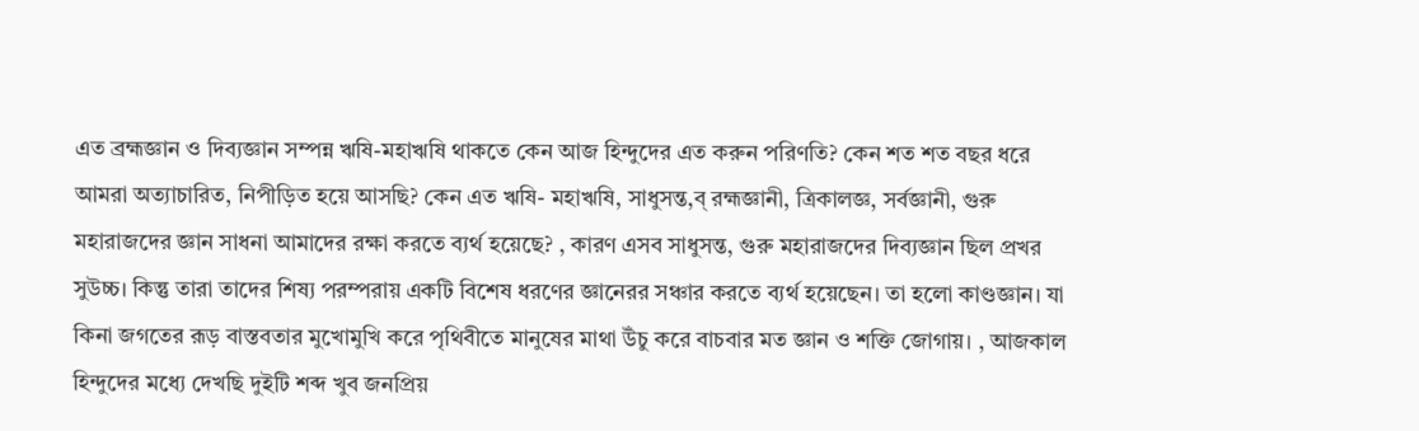এত ব্রহ্মজ্ঞান ও দিব্যজ্ঞান সম্পন্ন ঋষি-মহাঋষি থাকতে কেন আজ হিন্দুদের এত করুন পরিণতি? কেন শত শত বছর ধরে আমরা অত্যাচারিত, নিপীড়িত হয়ে আসছি? কেন এত ঋষি- মহাঋষি, সাধুসন্ত,ব্ রহ্মজ্ঞানী, ত্রিকালজ্ঞ, সর্বজ্ঞানী, গুরু মহারাজদের জ্ঞান সাধনা আমাদের রক্ষা করতে ব্যর্থ হয়েছে? , কারণ এসব সাধুসন্ত, গুরু মহারাজদের দিব্যজ্ঞান ছিল প্রখর সুউচ্চ। কিন্তু তারা তাদের শিষ্য পরম্পরায় একটি বিশেষ ধরণের জ্ঞানেরর সঞ্চার করতে ব্যর্থ হয়েছেন। তা হলো কাণ্ডজ্ঞান। যা কিনা জগতের রূড় বাস্তবতার মুখোমুখি করে পৃথিবীতে মানুষের মাথা উঁচু করে বাচবার মত জ্ঞান ও শক্তি জোগায়। , আজকাল হিন্দুদের মধ্যে দেখছি দুইটি শব্দ খুব জনপ্রিয়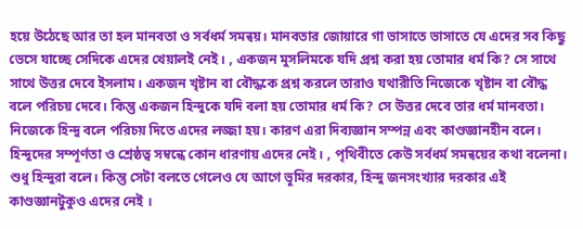হয়ে উঠেছে আর তা হল মানবতা ও সর্বধর্ম সমন্বয়। মানবতার জোয়ারে গা ভাসাতে ভাসাতে যে এদের সব কিছু ভেসে যাচ্ছে সেদিকে এদের খেয়ালই নেই। , একজন মুসলিমকে যদি প্রশ্ন করা হয় তোমার ধর্ম কি? সে সাথে সাথে উত্তর দেবে ইসলাম। একজন খৃষ্টান বা বৌদ্ধকে প্রশ্ন করলে তারাও যথারীতি নিজেকে খৃষ্টান বা বৌদ্ধ বলে পরিচয় দেবে। কিন্তু একজন হিন্দুকে যদি বলা হয় তোমার ধর্ম কি? সে উত্তর দেবে তার ধর্ম মানবতা। নিজেকে হিন্দু বলে পরিচয় দিতে এদের লজ্জা হয়। কারণ এরা দিব্যজ্ঞান সম্পন্ন এবং কাণ্ডজ্ঞানহীন বলে। হিন্দুদের সম্পূর্ণতা ও শ্রেষ্ঠত্ব সম্বন্ধে কোন ধারণায় এদের নেই। , পৃথিবীতে কেউ সর্বধর্ম সমন্বয়ের কথা বলেনা। শুধু হিন্দুরা বলে। কিন্তু সেটা বলতে গেলেও যে আগে ভূমির দরকার, হিন্দু জনসংখ্যার দরকার এই কাণ্ডজ্ঞানটুকুও এদের নেই ।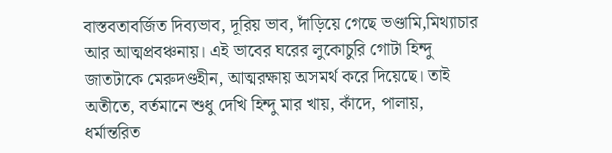বাস্তবতাবর্জিত দিব্যভাব, দূরিয় ভাব, দাঁড়িয়ে গেছে ভণ্ডামি,মিথ্যাচার আর আত্মপ্রবঞ্চনায়। এই ভাবের ঘরের লুকোচুরি গোটা হিন্দু জাতটাকে মেরুদণ্ডহীন, আত্মরক্ষায় অসমর্থ করে দিয়েছে। তাই অতীতে, বর্তমানে শুধু দেখি হিন্দু মার খায়, কাঁদে, পালায়, ধর্মান্তরিত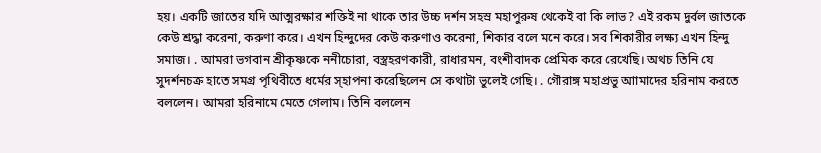হয়। একটি জাতের যদি আত্মরক্ষার শক্তিই না থাকে তার উচ্চ দর্শন সহস্র মহাপুরুষ থেকেই বা কি লাভ? এই রকম দুর্বল জাতকে কেউ শ্রদ্ধা করেনা, করুণা করে। এখন হিন্দুদের কেউ করুণাও করেনা, শিকার বলে মনে করে। সব শিকারীর লক্ষ্য এখন হিন্দু সমাজ। . আমরা ভগবান শ্রীকৃষ্ণকে ননীচোরা, বস্ত্রহরণকারী, রাধারমন, বংশীবাদক প্রেমিক করে রেখেছি। অথচ তিনি যে সুদর্শনচক্র হাতে সমগ্র পৃথিবীতে ধর্মের স্হাপনা করেছিলেন সে কথাটা ভুলেই গেছি। . গৌরাঙ্গ মহাপ্রভু আামাদের হরিনাম করতে বললেন। আমরা হরিনামে মেতে গেলাম। তিনি বললেন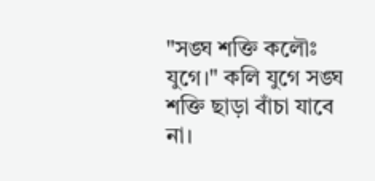"সঙ্ঘ শক্তি কলৌঃ যুগে।" কলি যুগে সঙ্ঘ শক্তি ছাড়া বাঁচা যাবে না।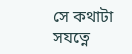সে কথাটা সযত্নে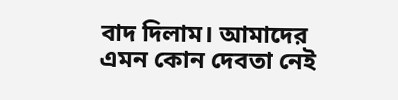বাদ দিলাম। আমাদের এমন কোন দেবতা নেই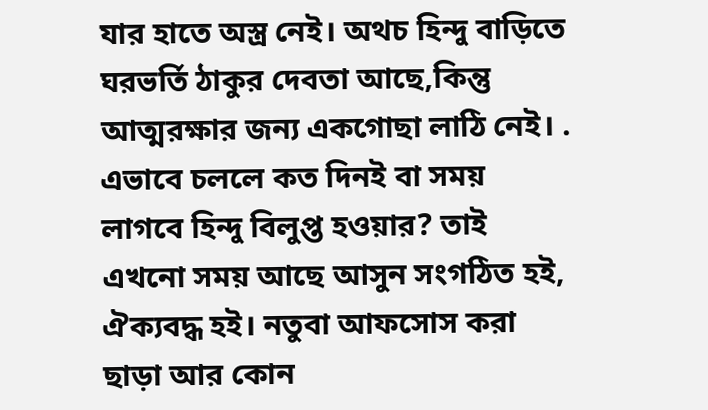যার হাতে অস্ত্র নেই। অথচ হিন্দু বাড়িতে ঘরভর্তি ঠাকুর দেবতা আছে,কিন্তু আত্মরক্ষার জন্য একগোছা লাঠি নেই। . এভাবে চললে কত দিনই বা সময় লাগবে হিন্দু বিলুপ্ত হওয়ার? তাই এখনো সময় আছে আসুন সংগঠিত হই, ঐক্যবদ্ধ হই। নতুবা আফসোস করা ছাড়া আর কোন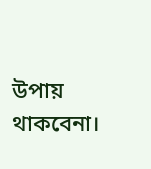উপায় থাকবেনা।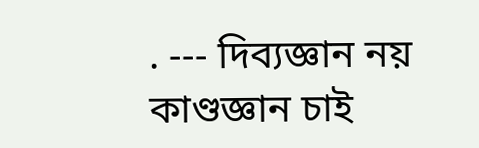. --- দিব্যজ্ঞান নয় কাণ্ডজ্ঞান চাই